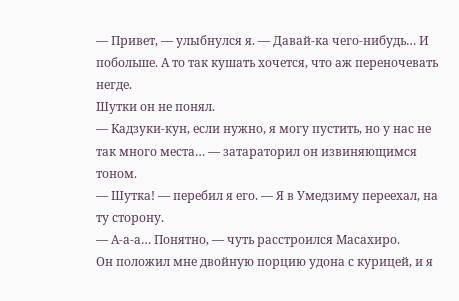— Привет, — улыбнулся я. — Давай-ка чего-нибудь… И побольше. А то так кушать хочется, что аж переночевать негде.
Шутки он не понял.
— Кадзуки-кун, если нужно, я могу пустить, но у нас не так много места… — затараторил он извиняющимся тоном.
— Шутка! — перебил я его. — Я в Умедзиму переехал, на ту сторону.
— А-а-а… Понятно, — чуть расстроился Масахиро.
Он положил мне двойную порцию удона с курицей, и я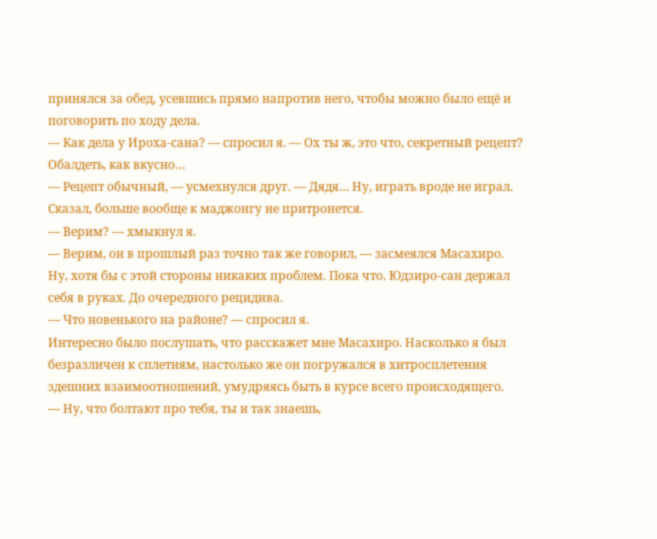принялся за обед, усевшись прямо напротив него, чтобы можно было ещё и поговорить по ходу дела.
— Как дела у Ироха-сана? — спросил я. — Ох ты ж, это что, секретный рецепт? Обалдеть, как вкусно…
— Рецепт обычный, — усмехнулся друг. — Дядя… Ну, играть вроде не играл. Сказал, больше вообще к маджонгу не притронется.
— Верим? — хмыкнул я.
— Верим, он в прошлый раз точно так же говорил, — засмеялся Масахиро.
Ну, хотя бы с этой стороны никаких проблем. Пока что. Юдзиро-сан держал себя в руках. До очередного рецидива.
— Что новенького на районе? — спросил я.
Интересно было послушать, что расскажет мне Масахиро. Насколько я был безразличен к сплетням, настолько же он погружался в хитросплетения здешних взаимоотношений, умудряясь быть в курсе всего происходящего.
— Ну, что болтают про тебя, ты и так знаешь,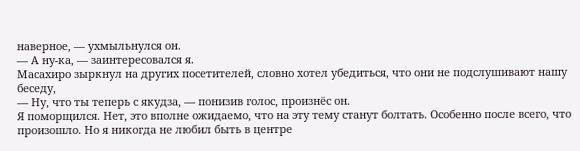наверное, — ухмыльнулся он.
— А ну-ка, — заинтересовался я.
Масахиро зыркнул на других посетителей, словно хотел убедиться, что они не подслушивают нашу беседу,
— Ну, что ты теперь с якудза, — понизив голос, произнёс он.
Я поморщился. Нет, это вполне ожидаемо, что на эту тему станут болтать. Особенно после всего, что произошло. Но я никогда не любил быть в центре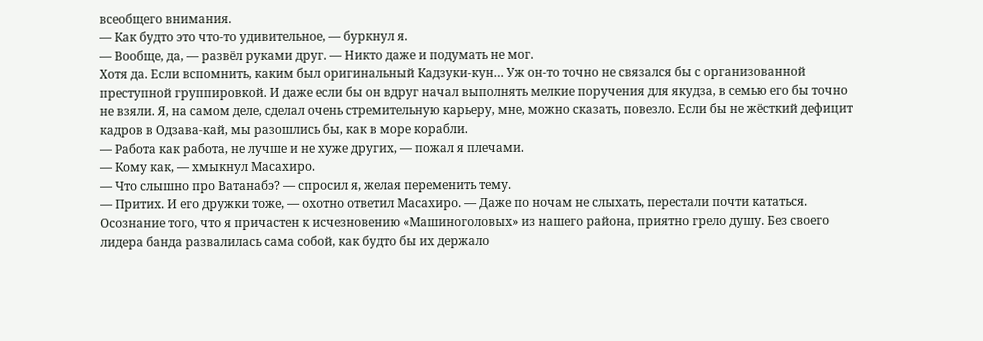всеобщего внимания.
— Как будто это что-то удивительное, — буркнул я.
— Вообще, да, — развёл руками друг. — Никто даже и подумать не мог.
Хотя да. Если вспомнить, каким был оригинальный Кадзуки-кун… Уж он-то точно не связался бы с организованной преступной группировкой. И даже если бы он вдруг начал выполнять мелкие поручения для якудза, в семью его бы точно не взяли. Я, на самом деле, сделал очень стремительную карьеру, мне, можно сказать, повезло. Если бы не жёсткий дефицит кадров в Одзава-кай, мы разошлись бы, как в море корабли.
— Работа как работа, не лучше и не хуже других, — пожал я плечами.
— Кому как, — хмыкнул Масахиро.
— Что слышно про Ватанабэ? — спросил я, желая переменить тему.
— Притих. И его дружки тоже, — охотно ответил Масахиро. — Даже по ночам не слыхать, перестали почти кататься.
Осознание того, что я причастен к исчезновению «Машиноголовых» из нашего района, приятно грело душу. Без своего лидера банда развалилась сама собой, как будто бы их держало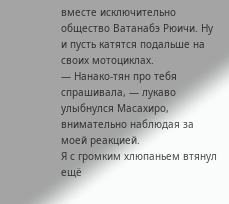вместе исключительно общество Ватанабэ Рюичи. Ну и пусть катятся подальше на своих мотоциклах.
— Нанако-тян про тебя спрашивала, — лукаво улыбнулся Масахиро, внимательно наблюдая за моей реакцией.
Я с громким хлюпаньем втянул ещё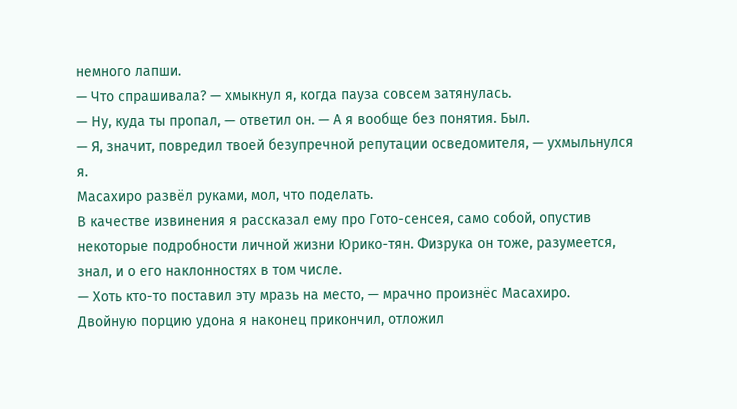немного лапши.
— Что спрашивала? — хмыкнул я, когда пауза совсем затянулась.
— Ну, куда ты пропал, — ответил он. — А я вообще без понятия. Был.
— Я, значит, повредил твоей безупречной репутации осведомителя, — ухмыльнулся я.
Масахиро развёл руками, мол, что поделать.
В качестве извинения я рассказал ему про Гото-сенсея, само собой, опустив некоторые подробности личной жизни Юрико-тян. Физрука он тоже, разумеется, знал, и о его наклонностях в том числе.
— Хоть кто-то поставил эту мразь на место, — мрачно произнёс Масахиро.
Двойную порцию удона я наконец прикончил, отложил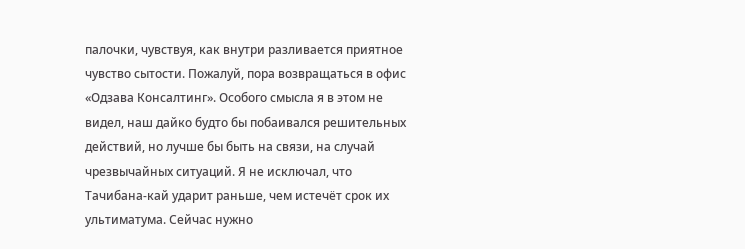палочки, чувствуя, как внутри разливается приятное чувство сытости. Пожалуй, пора возвращаться в офис «Одзава Консалтинг». Особого смысла я в этом не видел, наш дайко будто бы побаивался решительных действий, но лучше бы быть на связи, на случай чрезвычайных ситуаций. Я не исключал, что Тачибана-кай ударит раньше, чем истечёт срок их ультиматума. Сейчас нужно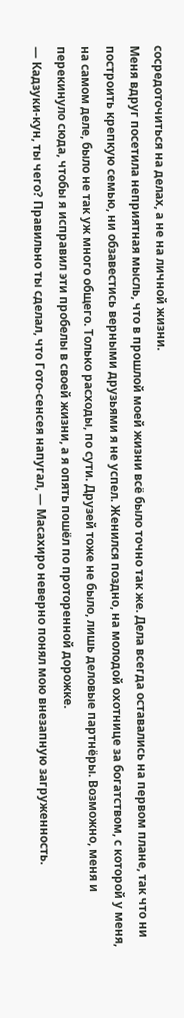сосредоточиться на делах, а не на личной жизни.
Меня вдруг посетила неприятная мысль, что в прошлой моей жизни всё было точно так же. Дела всегда оставались на первом плане, так что ни построить крепкую семью, ни обзавестись верными друзьями я не успел. Женился поздно, на молодой охотнице за богатством, с которой у меня, на самом деле, было не так уж много общего. Только расходы, по сути. Друзей тоже не было, лишь деловые партнёры. Возможно, меня и перекинуло сюда, чтобы я исправил эти пробелы в своей жизни, а я опять пошёл по проторенной дорожке.
— Кадзуки-кун, ты чего? Правильно ты сделал, что Гото-сенсея напугал, — Масахиро неверно понял мою внезапную загруженность.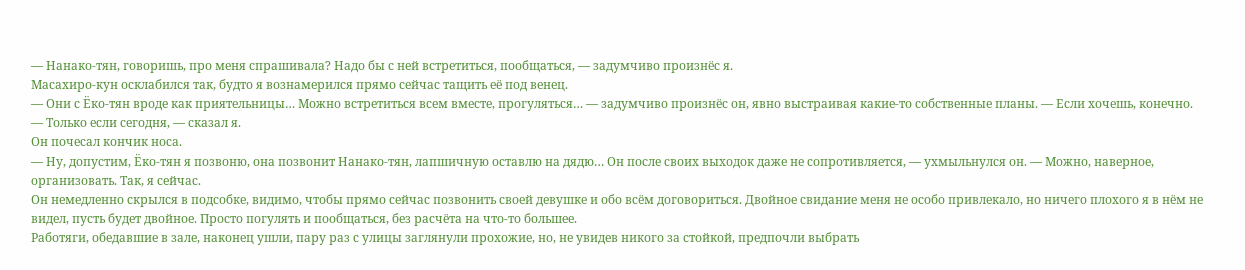— Нанако-тян, говоришь, про меня спрашивала? Надо бы с ней встретиться, пообщаться, — задумчиво произнёс я.
Масахиро-кун осклабился так, будто я вознамерился прямо сейчас тащить её под венец.
— Они с Ёко-тян вроде как приятельницы… Можно встретиться всем вместе, прогуляться… — задумчиво произнёс он, явно выстраивая какие-то собственные планы. — Если хочешь, конечно.
— Только если сегодня, — сказал я.
Он почесал кончик носа.
— Ну, допустим, Ёко-тян я позвоню, она позвонит Нанако-тян, лапшичную оставлю на дядю… Он после своих выходок даже не сопротивляется, — ухмыльнулся он. — Можно, наверное, организовать. Так, я сейчас.
Он немедленно скрылся в подсобке, видимо, чтобы прямо сейчас позвонить своей девушке и обо всём договориться. Двойное свидание меня не особо привлекало, но ничего плохого я в нём не видел, пусть будет двойное. Просто погулять и пообщаться, без расчёта на что-то большее.
Работяги, обедавшие в зале, наконец ушли, пару раз с улицы заглянули прохожие, но, не увидев никого за стойкой, предпочли выбрать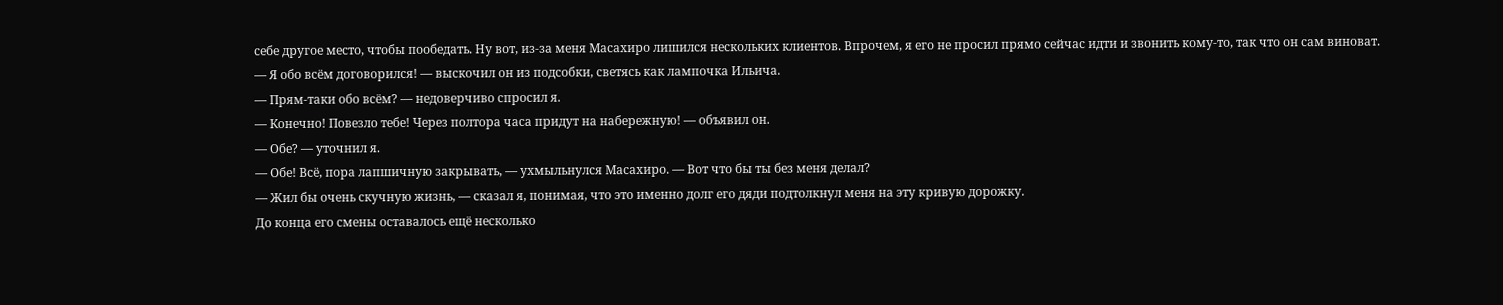себе другое место, чтобы пообедать. Ну вот, из-за меня Масахиро лишился нескольких клиентов. Впрочем, я его не просил прямо сейчас идти и звонить кому-то, так что он сам виноват.
— Я обо всём договорился! — выскочил он из подсобки, светясь как лампочка Ильича.
— Прям-таки обо всём? — недоверчиво спросил я.
— Конечно! Повезло тебе! Через полтора часа придут на набережную! — объявил он.
— Обе? — уточнил я.
— Обе! Всё, пора лапшичную закрывать, — ухмыльнулся Масахиро. — Вот что бы ты без меня делал?
— Жил бы очень скучную жизнь, — сказал я, понимая, что это именно долг его дяди подтолкнул меня на эту кривую дорожку.
До конца его смены оставалось ещё несколько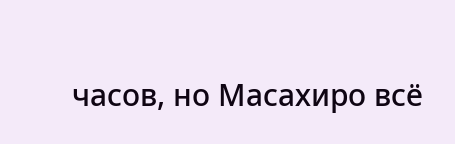часов, но Масахиро всё